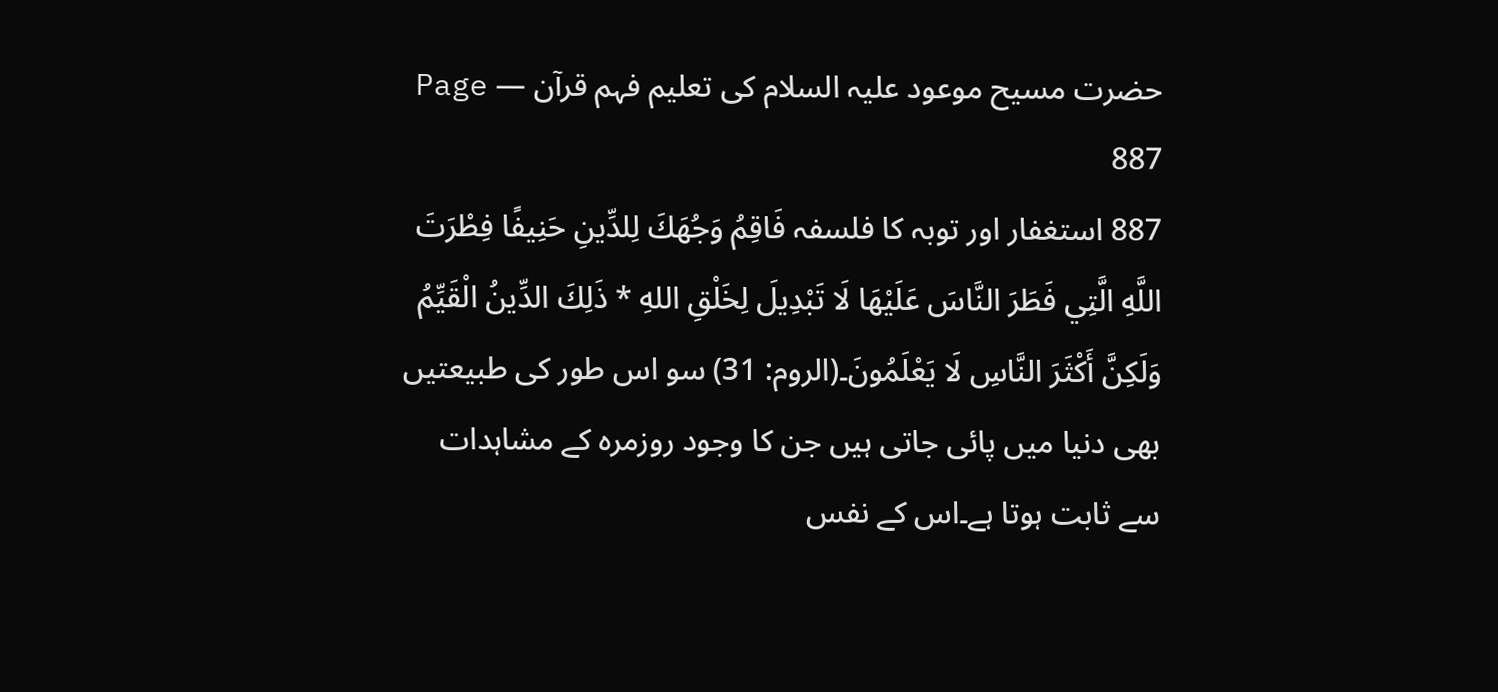حضرت مسیح موعود علیہ السلام کی تعلیم فہم قرآن — Page 887
887 استغفار اور توبہ کا فلسفہ فَاقِمُ وَجُهَكَ لِلدِّينِ حَنِيفًا فِطْرَتَ اللَّهِ الَّتِي فَطَرَ النَّاسَ عَلَيْهَا لَا تَبْدِيلَ لِخَلْقِ اللهِ * ذَلِكَ الدِّينُ الْقَيِّمُ وَلَكِنَّ أَكْثَرَ النَّاسِ لَا يَعْلَمُونَ۔(الروم: 31) سو اس طور کی طبیعتیں بھی دنیا میں پائی جاتی ہیں جن کا وجود روزمرہ کے مشاہدات سے ثابت ہوتا ہے۔اس کے نفس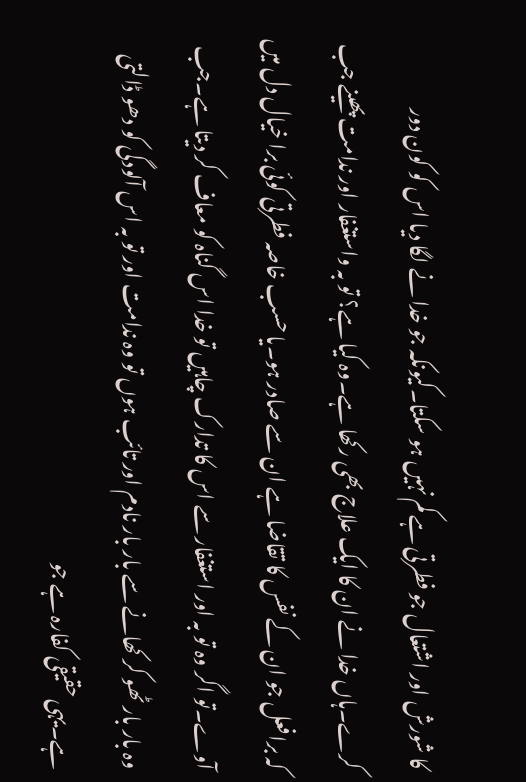کا شورش اور اشتعال جو فطرتی ہے کم نہیں ہو سکتا۔کیونکہ جو خدا نے لگا دیا اس کو کون دور کرے۔ہاں خدا نے ان کا ایک علاج بھی رکھا ہے۔وہ کیا ہے؟ تو بہ واستغفار اور ندامت پھینے جب کہ برافعل جو ان کے نفس کا تقاضا ہے ان سے صادر ہو۔یا حسب خاصہ فطرتی کوئی برا خیال دل میں آوے۔تو اگر وہ تو بہ اور استغفار سے اس کا تدارک چاہیں تو خدا اس گناہ کو معاف کر دیتا ہے۔جب وہ بار بار ٹھو کر کھانے سے بار بار نادم اور تائب ہوں تو وہ ندامت اور تو بہ اس آلودگی کو دھو ڈالتی ہے۔یہی حقیقی کفارہ ہے جو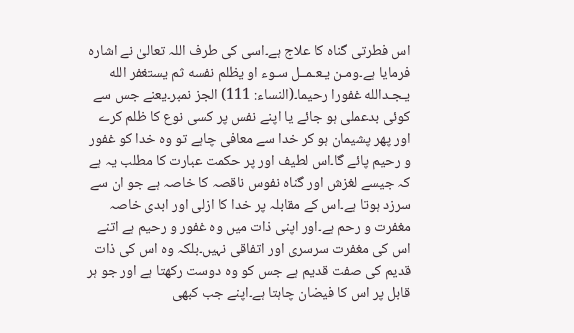اس فطرتی گناہ کا علاج ہے۔اسی کی طرف اللہ تعالیٰ نے اشارہ فرمایا ہے۔ومـن يـعـمــل سـوء او يظلم نفسه ثم يستغفر الله يـجـدالله غفورا رحيما۔(النساء: 111) الجز نمبر۔یعنے جس سے کوئی بدعملی ہو جائے یا اپنے نفس پر کسی نوع کا ظلم کرے اور پھر پشیمان ہو کر خدا سے معافی چاہے تو وہ خدا کو غفور و رحیم پائے گا۔اس لطیف اور پر حکمت عبارت کا مطلب یہ ہے کہ جیسے لغزش اور گناہ نفوس ناقصہ کا خاصہ ہے جو ان سے سرزد ہوتا ہے۔اس کے مقابلہ پر خدا کا ازلی اور ابدی خاصہ مغفرت و رحم ہے۔اور اپنی ذات میں وہ غفور و رحیم ہے اتنے اس کی مغفرت سرسری اور اتفاقی نہیں۔بلکہ وہ اس کی ذات قدیم کی صفت قدیم ہے جس کو وہ دوست رکھتا ہے اور جو ہر قابل پر اس کا فیضان چاہتا ہے۔اپنے جب کبھی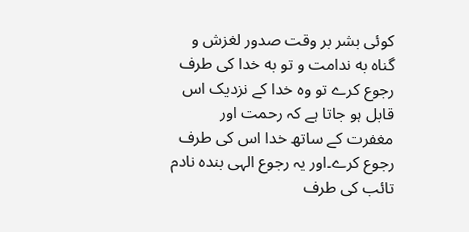کوئی بشر بر وقت صدور لغزش و گناه به ندامت و تو به خدا کی طرف رجوع کرے تو وہ خدا کے نزدیک اس قابل ہو جاتا ہے کہ رحمت اور مغفرت کے ساتھ خدا اس کی طرف رجوع کرے۔اور یہ رجوع الہی بندہ نادم تائب کی طرف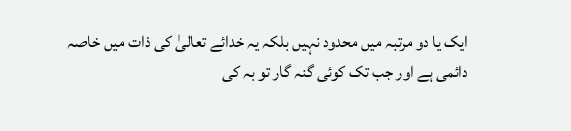ایک یا دو مرتبہ میں محدود نہیں بلکہ یہ خدائے تعالیٰ کی ذات میں خاصہ دائمی ہے اور جب تک کوئی گنہ گار تو بہ کی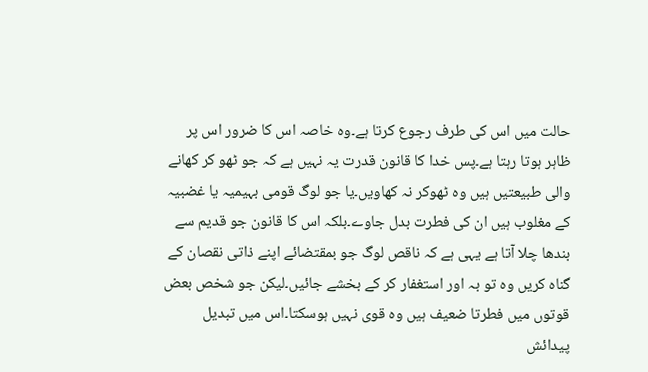حالت میں اس کی طرف رجوع کرتا ہے۔وہ خاصہ اس کا ضرور اس پر ظاہر ہوتا رہتا ہے۔پس خدا کا قانون قدرت یہ نہیں ہے کہ جو ٹھو کر کھانے والی طبیعتیں ہیں وہ ٹھوکر نہ کھاویں۔یا جو لوگ قومی بہیمیہ یا غضبیہ کے مغلوب ہیں ان کی فطرت بدل جاوے۔بلکہ اس کا قانون جو قدیم سے بندھا چلا آتا ہے یہی ہے کہ ناقص لوگ جو بمقتضائے اپنے ذاتی نقصان کے گناہ کریں وہ تو بہ اور استغفار کر کے بخشے جائیں۔لیکن جو شخص بعض قوتوں میں فطرتا ضعیف ہیں وہ قوی نہیں ہوسکتا۔اس میں تبدیل پیدائش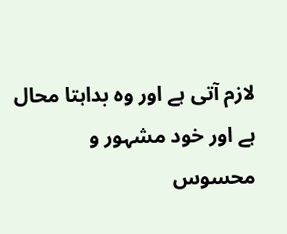لازم آتی ہے اور وہ بداہتا محال ہے اور خود مشہور و محسوس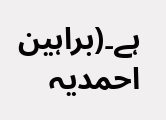ہے۔(براہین احمدیہ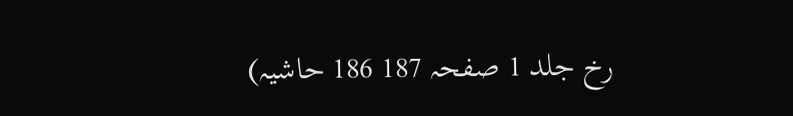رخ جلد 1 صفحہ 187 186 حاشیہ)